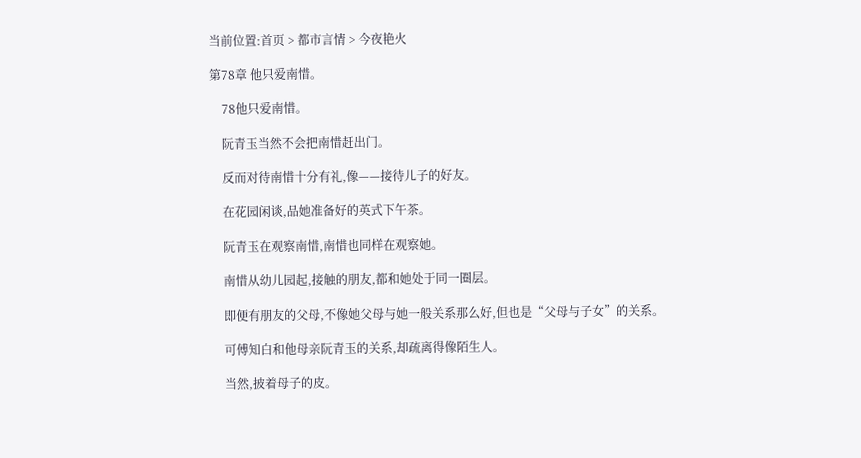当前位置:首页 > 都市言情 > 今夜艳火

第78章 他只爱南惜。

    78他只爱南惜。

    阮青玉当然不会把南惜赶出门。

    反而对待南惜十分有礼,像——接待儿子的好友。

    在花园闲谈,品她准备好的英式下午茶。

    阮青玉在观察南惜,南惜也同样在观察她。

    南惜从幼儿园起,接触的朋友,都和她处于同一圈层。

    即便有朋友的父母,不像她父母与她一般关系那么好,但也是“父母与子女”的关系。

    可傅知白和他母亲阮青玉的关系,却疏离得像陌生人。

    当然,披着母子的皮。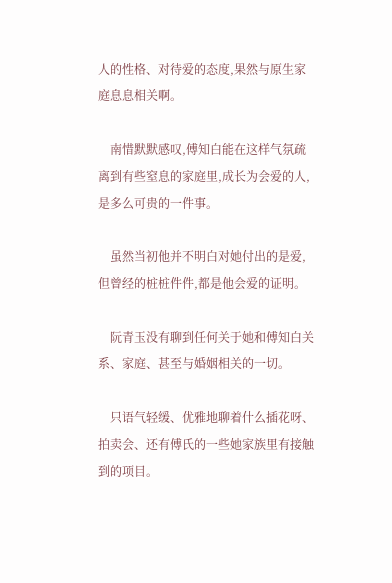人的性格、对待爱的态度,果然与原生家庭息息相关啊。

    南惜默默感叹,傅知白能在这样气氛疏离到有些窒息的家庭里,成长为会爱的人,是多么可贵的一件事。

    虽然当初他并不明白对她付出的是爱,但曾经的桩桩件件,都是他会爱的证明。

    阮青玉没有聊到任何关于她和傅知白关系、家庭、甚至与婚姻相关的一切。

    只语气轻缓、优雅地聊着什么插花呀、拍卖会、还有傅氏的一些她家族里有接触到的项目。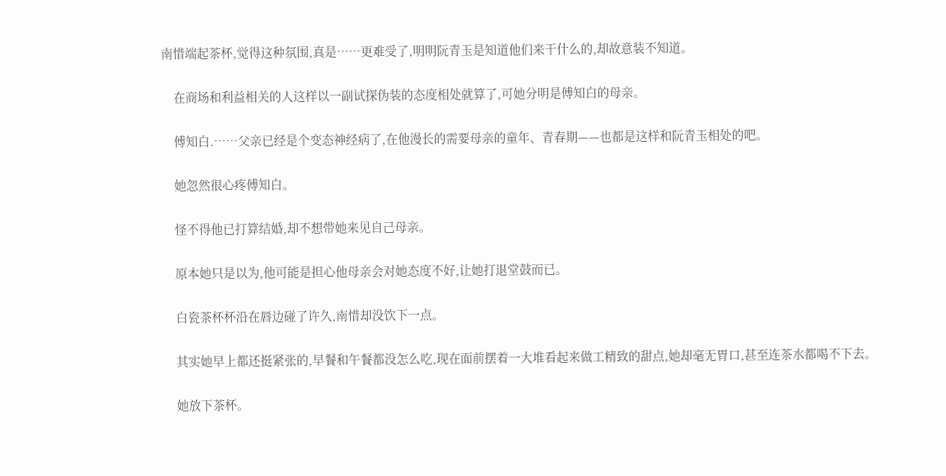南惜端起茶杯,觉得这种氛围,真是……更难受了,明明阮青玉是知道他们来干什么的,却故意装不知道。

    在商场和利益相关的人这样以一副试探伪装的态度相处就算了,可她分明是傅知白的母亲。

    傅知白.……父亲已经是个变态神经病了,在他漫长的需要母亲的童年、青春期——也都是这样和阮青玉相处的吧。

    她忽然很心疼傅知白。

    怪不得他已打算结婚,却不想带她来见自己母亲。

    原本她只是以为,他可能是担心他母亲会对她态度不好,让她打退堂鼓而已。

    白瓷茶杯杯沿在唇边碰了许久,南惜却没饮下一点。

    其实她早上都还挺紧张的,早餐和午餐都没怎么吃,现在面前摆着一大堆看起来做工精致的甜点,她却毫无胃口,甚至连茶水都喝不下去。

    她放下茶杯。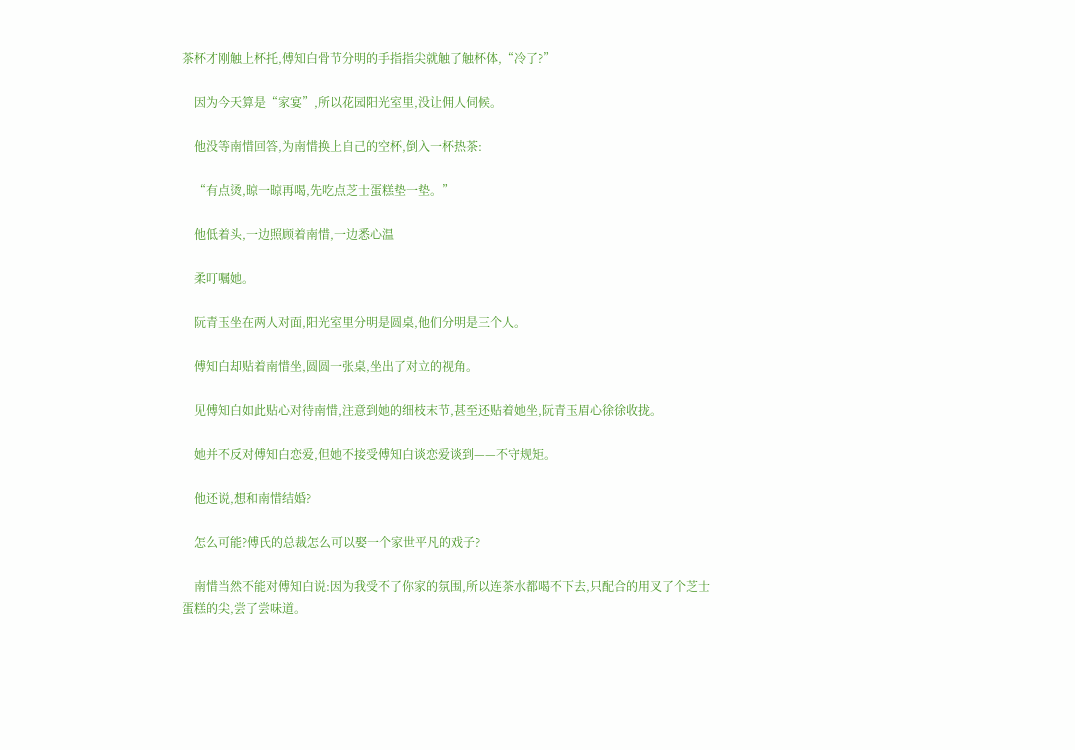茶杯才刚触上杯托,傅知白骨节分明的手指指尖就触了触杯体,“冷了?”

    因为今天算是“家宴”,所以花园阳光室里,没让佣人伺候。

    他没等南惜回答,为南惜换上自己的空杯,倒入一杯热茶:

    “有点烫,晾一晾再喝,先吃点芝士蛋糕垫一垫。”

    他低着头,一边照顾着南惜,一边悉心温

    柔叮嘱她。

    阮青玉坐在两人对面,阳光室里分明是圆桌,他们分明是三个人。

    傅知白却贴着南惜坐,圆圆一张桌,坐出了对立的视角。

    见傅知白如此贴心对待南惜,注意到她的细枝末节,甚至还贴着她坐,阮青玉眉心徐徐收拢。

    她并不反对傅知白恋爱,但她不接受傅知白谈恋爱谈到——不守规矩。

    他还说,想和南惜结婚?

    怎么可能?傅氏的总裁怎么可以娶一个家世平凡的戏子?

    南惜当然不能对傅知白说:因为我受不了你家的氛围,所以连茶水都喝不下去,只配合的用叉了个芝士蛋糕的尖,尝了尝味道。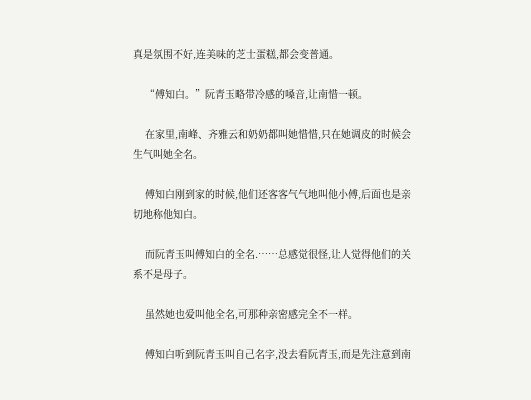真是氛围不好,连美味的芝士蛋糕,都会变普通。

    “傅知白。”阮青玉略带冷感的嗓音,让南惜一顿。

    在家里,南峰、齐雅云和奶奶都叫她惜惜,只在她调皮的时候会生气叫她全名。

    傅知白刚到家的时候,他们还客客气气地叫他小傅,后面也是亲切地称他知白。

    而阮青玉叫傅知白的全名.……总感觉很怪,让人觉得他们的关系不是母子。

    虽然她也爱叫他全名,可那种亲密感完全不一样。

    傅知白听到阮青玉叫自己名字,没去看阮青玉,而是先注意到南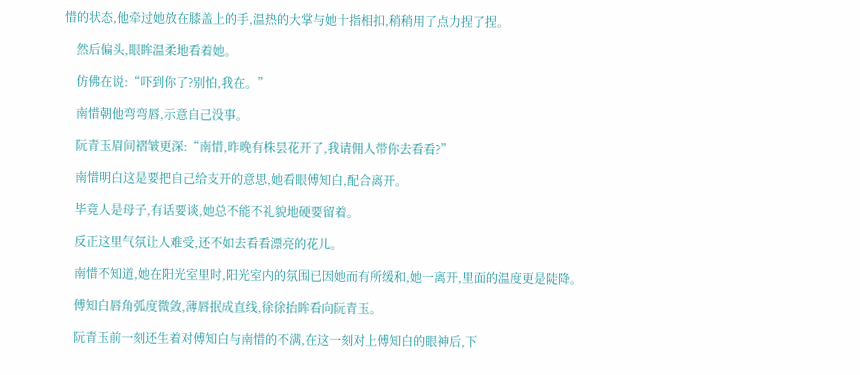惜的状态,他牵过她放在膝盖上的手,温热的大掌与她十指相扣,稍稍用了点力捏了捏。

    然后偏头,眼眸温柔地看着她。

    仿佛在说:“吓到你了?别怕,我在。”

    南惜朝他弯弯唇,示意自己没事。

    阮青玉眉间褶皱更深:“南惜,昨晚有株昙花开了,我请佣人带你去看看?”

    南惜明白这是要把自己给支开的意思,她看眼傅知白,配合离开。

    毕竟人是母子,有话要谈,她总不能不礼貌地硬要留着。

    反正这里气氛让人难受,还不如去看看漂亮的花儿。

    南惜不知道,她在阳光室里时,阳光室内的氛围已因她而有所缓和,她一离开,里面的温度更是陡降。

    傅知白唇角弧度微敛,薄唇抿成直线,徐徐抬眸看向阮青玉。

    阮青玉前一刻还生着对傅知白与南惜的不满,在这一刻对上傅知白的眼神后,下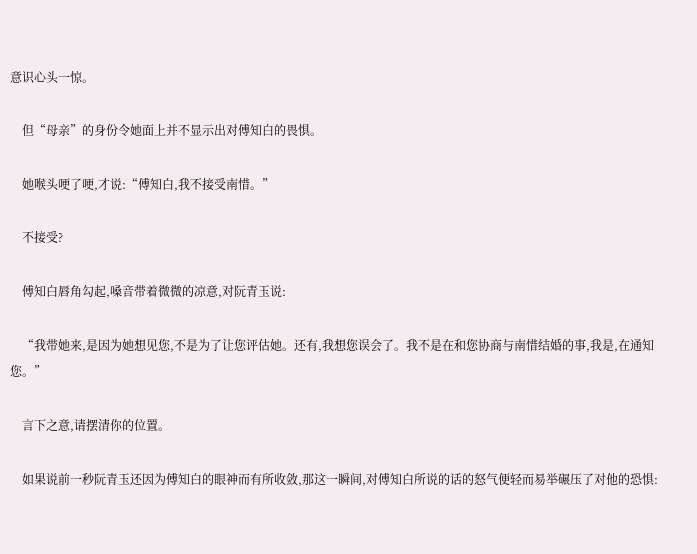意识心头一惊。

    但“母亲”的身份令她面上并不显示出对傅知白的畏惧。

    她喉头哽了哽,才说:“傅知白,我不接受南惜。”

    不接受?

    傅知白唇角勾起,嗓音带着微微的凉意,对阮青玉说:

    “我带她来,是因为她想见您,不是为了让您评估她。还有,我想您误会了。我不是在和您协商与南惜结婚的事,我是,在通知您。”

    言下之意,请摆清你的位置。

    如果说前一秒阮青玉还因为傅知白的眼神而有所收敛,那这一瞬间,对傅知白所说的话的怒气便轻而易举碾压了对他的恐惧: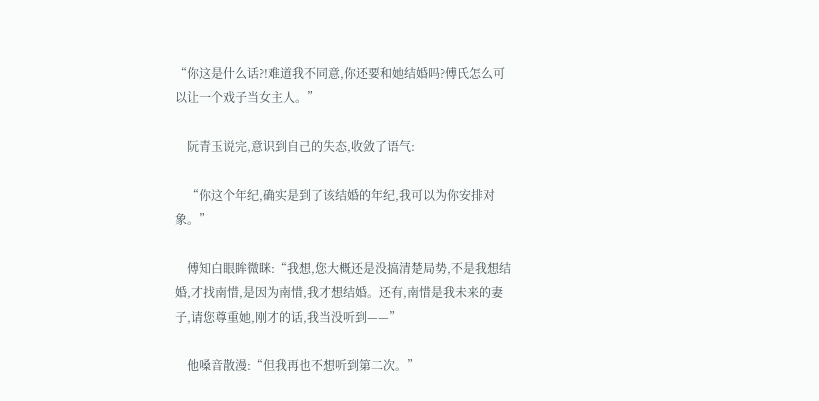“你这是什么话?!难道我不同意,你还要和她结婚吗?傅氏怎么可以让一个戏子当女主人。”

    阮青玉说完,意识到自己的失态,收敛了语气:

    “你这个年纪,确实是到了该结婚的年纪,我可以为你安排对象。”

    傅知白眼眸微眯:“我想,您大概还是没搞清楚局势,不是我想结婚,才找南惜,是因为南惜,我才想结婚。还有,南惜是我未来的妻子,请您尊重她,刚才的话,我当没听到——”

    他嗓音散漫:“但我再也不想听到第二次。”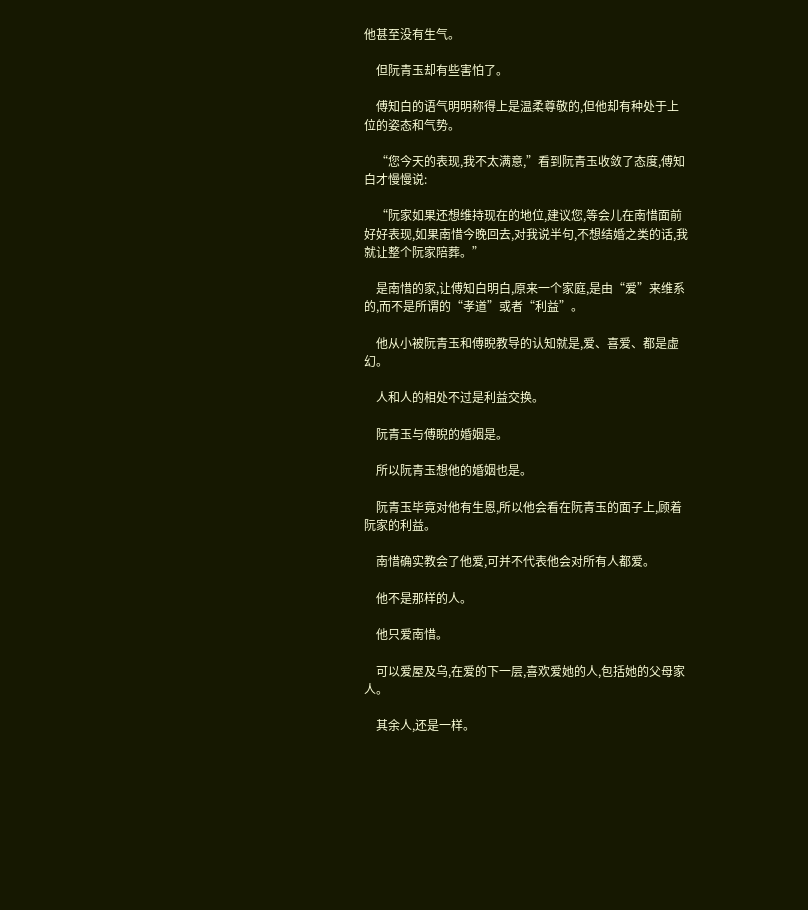他甚至没有生气。

    但阮青玉却有些害怕了。

    傅知白的语气明明称得上是温柔尊敬的,但他却有种处于上位的姿态和气势。

    “您今天的表现,我不太满意,”看到阮青玉收敛了态度,傅知白才慢慢说:

    “阮家如果还想维持现在的地位,建议您,等会儿在南惜面前好好表现,如果南惜今晚回去,对我说半句,不想结婚之类的话,我就让整个阮家陪葬。”

    是南惜的家,让傅知白明白,原来一个家庭,是由“爱”来维系的,而不是所谓的“孝道”或者“利益”。

    他从小被阮青玉和傅睨教导的认知就是,爱、喜爱、都是虚幻。

    人和人的相处不过是利益交换。

    阮青玉与傅睨的婚姻是。

    所以阮青玉想他的婚姻也是。

    阮青玉毕竟对他有生恩,所以他会看在阮青玉的面子上,顾着阮家的利益。

    南惜确实教会了他爱,可并不代表他会对所有人都爱。

    他不是那样的人。

    他只爱南惜。

    可以爱屋及乌,在爱的下一层,喜欢爱她的人,包括她的父母家人。

    其余人,还是一样。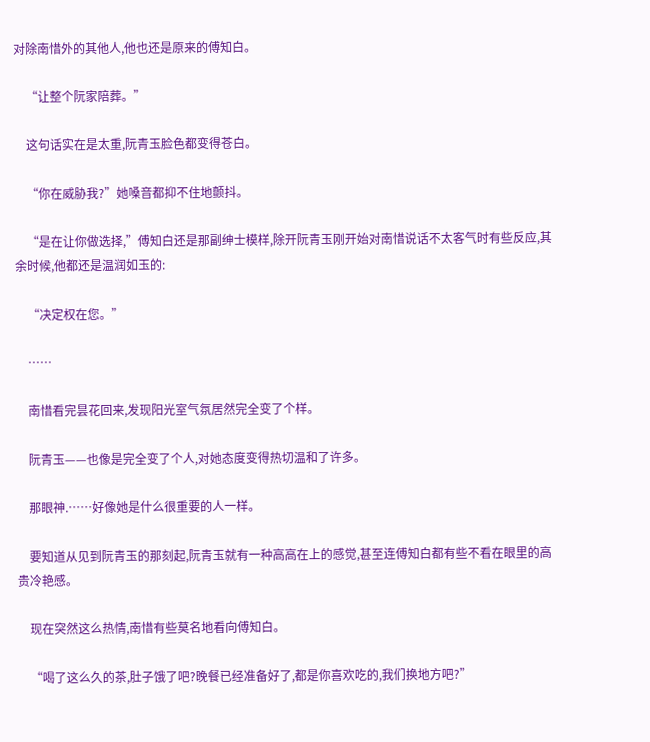对除南惜外的其他人,他也还是原来的傅知白。

    “让整个阮家陪葬。”

    这句话实在是太重,阮青玉脸色都变得苍白。

    “你在威胁我?”她嗓音都抑不住地颤抖。

    “是在让你做选择,”傅知白还是那副绅士模样,除开阮青玉刚开始对南惜说话不太客气时有些反应,其余时候,他都还是温润如玉的:

    “决定权在您。”

    ……

    南惜看完昙花回来,发现阳光室气氛居然完全变了个样。

    阮青玉——也像是完全变了个人,对她态度变得热切温和了许多。

    那眼神.……好像她是什么很重要的人一样。

    要知道从见到阮青玉的那刻起,阮青玉就有一种高高在上的感觉,甚至连傅知白都有些不看在眼里的高贵冷艳感。

    现在突然这么热情,南惜有些莫名地看向傅知白。

    “喝了这么久的茶,肚子饿了吧?晚餐已经准备好了,都是你喜欢吃的,我们换地方吧?”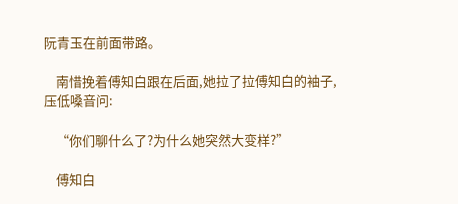阮青玉在前面带路。

    南惜挽着傅知白跟在后面,她拉了拉傅知白的袖子,压低嗓音问:

    “你们聊什么了?为什么她突然大变样?”

    傅知白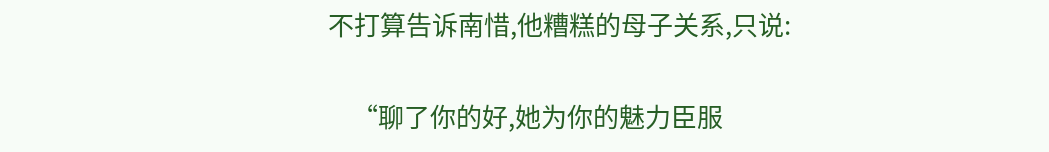不打算告诉南惜,他糟糕的母子关系,只说:

    “聊了你的好,她为你的魅力臣服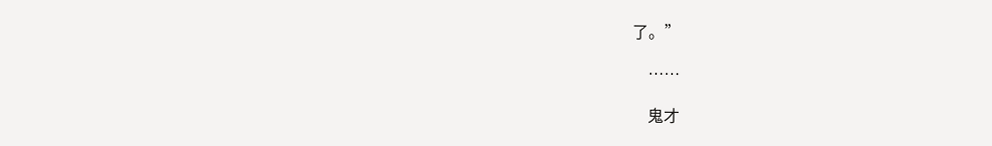了。”

    ……

    鬼才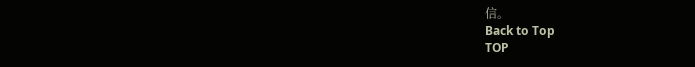信。
Back to Top
TOP